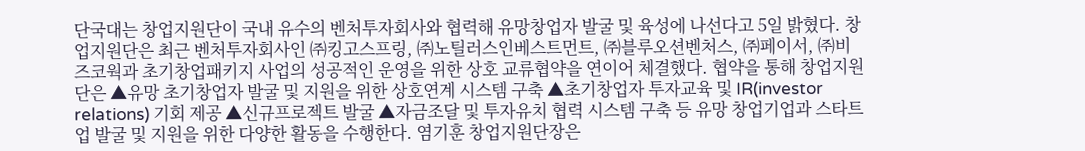단국대는 창업지원단이 국내 유수의 벤처투자회사와 협력해 유망창업자 발굴 및 육성에 나선다고 5일 밝혔다. 창업지원단은 최근 벤처투자회사인 ㈜킹고스프링, ㈜노틸러스인베스트먼트, ㈜블루오션벤처스, ㈜페이서, ㈜비즈코웍과 초기창업패키지 사업의 성공적인 운영을 위한 상호 교류협약을 연이어 체결했다. 협약을 통해 창업지원단은 ▲유망 초기창업자 발굴 및 지원을 위한 상호연계 시스템 구축 ▲초기창업자 투자교육 및 IR(investor relations) 기회 제공 ▲신규프로젝트 발굴 ▲자금조달 및 투자유치 협력 시스템 구축 등 유망 창업기업과 스타트업 발굴 및 지원을 위한 다양한 활동을 수행한다. 염기훈 창업지원단장은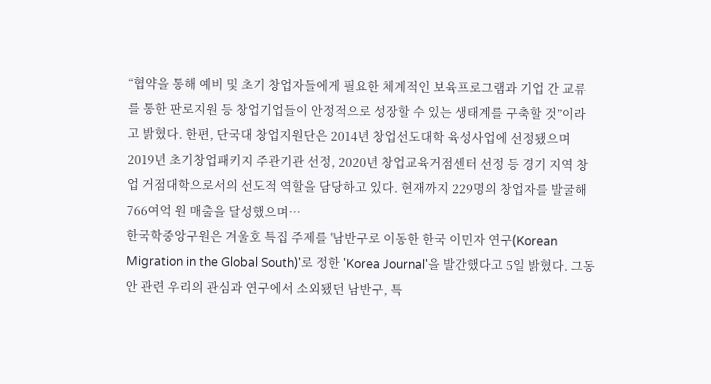“협약을 통해 예비 및 초기 창업자들에게 필요한 체계적인 보육프로그램과 기업 간 교류를 통한 판로지원 등 창업기업들이 안정적으로 성장할 수 있는 생태계를 구축할 것”이라고 밝혔다. 한편, 단국대 창업지원단은 2014년 창업선도대학 육성사업에 선정됐으며 2019년 초기창업패키지 주관기관 선정, 2020년 창업교육거점센터 선정 등 경기 지역 창업 거점대학으로서의 선도적 역할을 담당하고 있다. 현재까지 229명의 창업자를 발굴해 766여억 원 매출을 달성했으며…
한국학중앙구원은 겨울호 특집 주제를 '남반구로 이동한 한국 이민자 연구(Korean Migration in the Global South)'로 정한 'Korea Journal'을 발간했다고 5일 밝혔다. 그동안 관련 우리의 관심과 연구에서 소외됐던 남반구, 특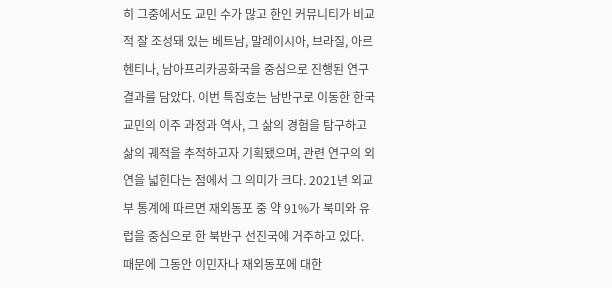히 그중에서도 교민 수가 많고 한인 커뮤니티가 비교적 잘 조성돼 있는 베트남, 말레이시아, 브라질, 아르헨티나, 남아프리카공화국을 중심으로 진행된 연구결과를 담았다. 이번 특집호는 남반구로 이동한 한국 교민의 이주 과정과 역사, 그 삶의 경험을 탐구하고 삶의 궤적을 추적하고자 기획됐으며, 관련 연구의 외연을 넓힌다는 점에서 그 의미가 크다. 2021년 외교부 통계에 따르면 재외동포 중 약 91%가 북미와 유럽을 중심으로 한 북반구 선진국에 거주하고 있다. 때문에 그동안 이민자나 재외동포에 대한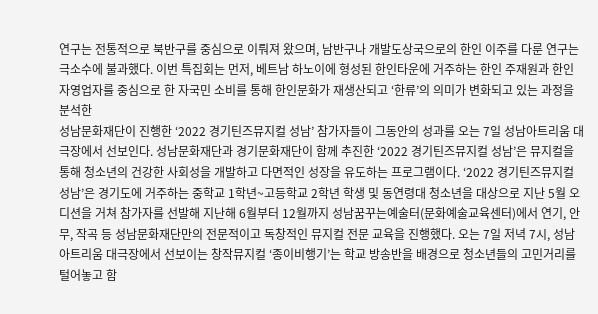연구는 전통적으로 북반구를 중심으로 이뤄져 왔으며, 남반구나 개발도상국으로의 한인 이주를 다룬 연구는 극소수에 불과했다. 이번 특집회는 먼저, 베트남 하노이에 형성된 한인타운에 거주하는 한인 주재원과 한인 자영업자를 중심으로 한 자국민 소비를 통해 한인문화가 재생산되고 ‘한류’의 의미가 변화되고 있는 과정을 분석한
성남문화재단이 진행한 ‘2022 경기틴즈뮤지컬 성남’ 참가자들이 그동안의 성과를 오는 7일 성남아트리움 대극장에서 선보인다. 성남문화재단과 경기문화재단이 함께 추진한 ‘2022 경기틴즈뮤지컬 성남’은 뮤지컬을 통해 청소년의 건강한 사회성을 개발하고 다면적인 성장을 유도하는 프로그램이다. ‘2022 경기틴즈뮤지컬 성남’은 경기도에 거주하는 중학교 1학년~고등학교 2학년 학생 및 동연령대 청소년을 대상으로 지난 5월 오디션을 거쳐 참가자를 선발해 지난해 6월부터 12월까지 성남꿈꾸는예술터(문화예술교육센터)에서 연기, 안무, 작곡 등 성남문화재단만의 전문적이고 독창적인 뮤지컬 전문 교육을 진행했다. 오는 7일 저녁 7시, 성남아트리움 대극장에서 선보이는 창작뮤지컬 ‘종이비행기’는 학교 방송반을 배경으로 청소년들의 고민거리를 털어놓고 함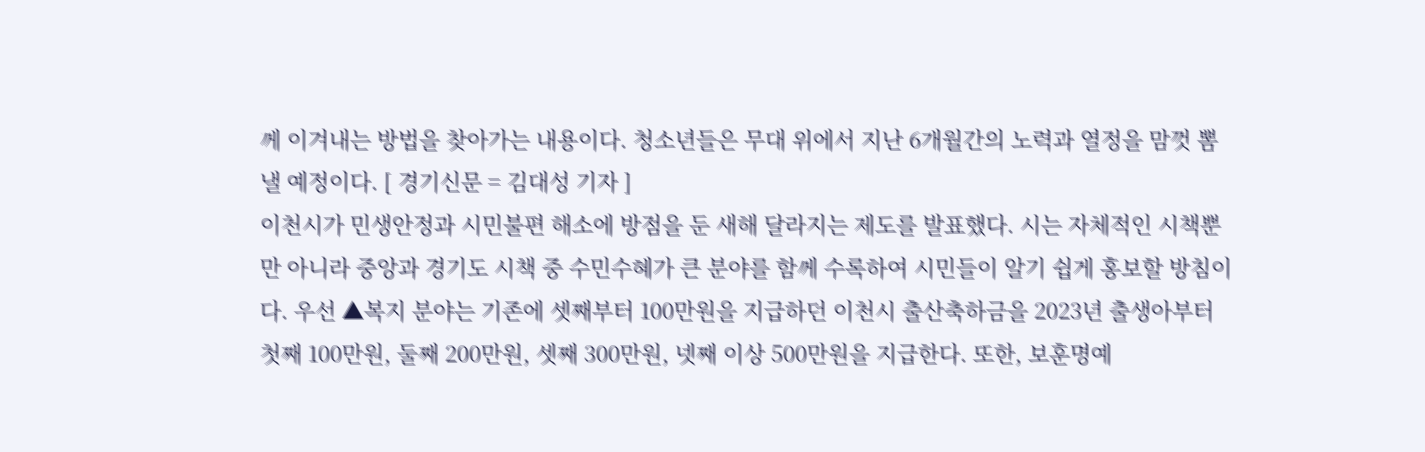께 이겨내는 방법을 찾아가는 내용이다. 청소년들은 무대 위에서 지난 6개월간의 노력과 열정을 맘껏 뽐낼 예정이다. [ 경기신문 = 김대성 기자 ]
이천시가 민생안정과 시민불편 해소에 방점을 둔 새해 달라지는 제도를 발표했다. 시는 자체적인 시책뿐만 아니라 중앙과 경기도 시책 중 수민수혜가 큰 분야를 함께 수록하여 시민들이 알기 쉽게 홍보할 방침이다. 우선 ▲복지 분야는 기존에 셋째부터 100만원을 지급하던 이천시 출산축하금을 2023년 출생아부터 첫째 100만원, 둘째 200만원, 셋째 300만원, 넷째 이상 500만원을 지급한다. 또한, 보훈명예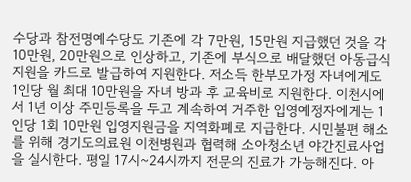수당과 참전명예수당도 기존에 각 7만원, 15만원 지급했던 것을 각 10만원, 20만원으로 인상하고, 기존에 부식으로 배달했던 아동급식지원을 카드로 발급하여 지원한다. 저소득 한부모가정 자녀에게도 1인당 월 최대 10만원을 자녀 방과 후 교육비로 지원한다. 이천시에서 1년 이상 주민등록을 두고 계속하여 거주한 입영예정자에게는 1인당 1회 10만원 입영지원금을 지역화폐로 지급한다. 시민불편 해소를 위해 경기도의료원 이천병원과 협력해 소아청소년 야간진료사업을 실시한다. 평일 17시~24시까지 전문의 진료가 가능해진다. 아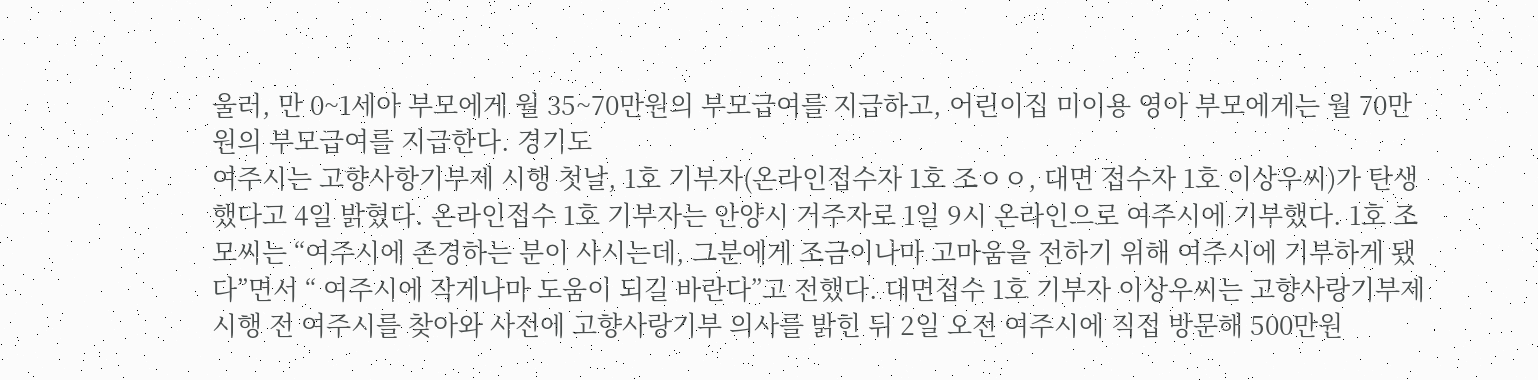울러, 만 0~1세아 부모에게 월 35~70만원의 부모급여를 지급하고, 어린이집 미이용 영아 부모에게는 월 70만원의 부모급여를 지급한다. 경기도
여주시는 고향사항기부제 시행 첫날, 1호 기부자(온라인접수자 1호 조ㅇㅇ, 대면 접수자 1호 이상우씨)가 탄생했다고 4일 밝혔다. 온라인접수 1호 기부자는 안양시 거주자로 1일 9시 온라인으로 여주시에 기부했다. 1호 조모씨는 “여주시에 존경하는 분이 사시는데, 그분에게 조금이나마 고마움을 전하기 위해 여주시에 기부하게 됐다”면서 “ 여주시에 작게나마 도움이 되길 바란다”고 전했다. 대면접수 1호 기부자 이상우씨는 고향사랑기부제 시행 전 여주시를 찾아와 사전에 고향사랑기부 의사를 밝힌 뒤 2일 오전 여주시에 직접 방문해 500만원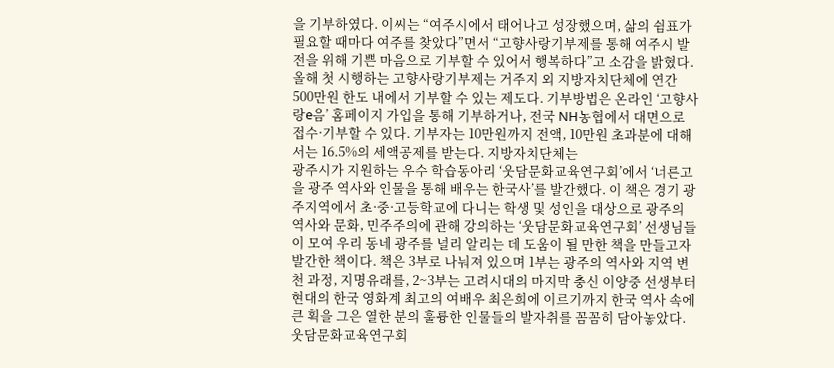을 기부하였다. 이씨는 “여주시에서 태어나고 성장했으며, 삶의 쉼표가 필요할 때마다 여주를 찾았다”면서 “고향사랑기부제를 통해 여주시 발전을 위해 기쁜 마음으로 기부할 수 있어서 행복하다”고 소감을 밝혔다. 올해 첫 시행하는 고향사랑기부제는 거주지 외 지방자치단체에 연간 500만원 한도 내에서 기부할 수 있는 제도다. 기부방법은 온라인 ‘고향사랑e음’ 홈페이지 가입을 통해 기부하거나, 전국 NH농협에서 대면으로 접수·기부할 수 있다. 기부자는 10만원까지 전액, 10만원 초과분에 대해서는 16.5%의 세액공제를 받는다. 지방자치단체는
광주시가 지원하는 우수 학습동아리 ‘웃담문화교육연구회’에서 ‘너른고을 광주 역사와 인물을 통해 배우는 한국사’를 발간했다. 이 책은 경기 광주지역에서 초·중·고등학교에 다니는 학생 및 성인을 대상으로 광주의 역사와 문화, 민주주의에 관해 강의하는 ‘웃담문화교육연구회’ 선생님들이 모여 우리 동네 광주를 널리 알리는 데 도움이 될 만한 책을 만들고자 발간한 책이다. 책은 3부로 나눠져 있으며 1부는 광주의 역사와 지역 변천 과정, 지명유래를, 2~3부는 고려시대의 마지막 충신 이양중 선생부터 현대의 한국 영화계 최고의 여배우 최은희에 이르기까지 한국 역사 속에 큰 획을 그은 열한 분의 훌륭한 인물들의 발자취를 꼼꼼히 담아놓았다. 웃담문화교육연구회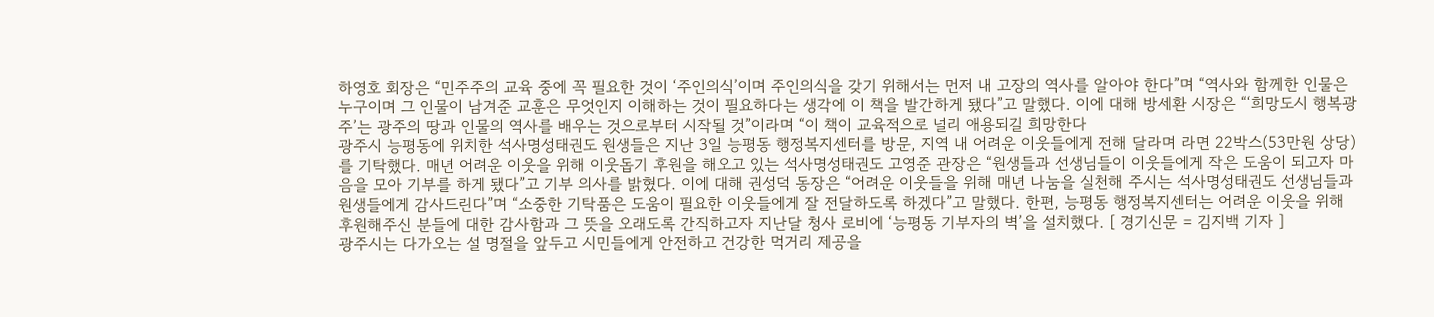하영호 회장은 “민주주의 교육 중에 꼭 필요한 것이 ‘주인의식’이며 주인의식을 갖기 위해서는 먼저 내 고장의 역사를 알아야 한다”며 “역사와 함께한 인물은 누구이며 그 인물이 남겨준 교훈은 무엇인지 이해하는 것이 필요하다는 생각에 이 책을 발간하게 됐다”고 말했다. 이에 대해 방세환 시장은 “‘희망도시 행복광주’는 광주의 땅과 인물의 역사를 배우는 것으로부터 시작될 것”이라며 “이 책이 교육적으로 널리 애용되길 희망한다
광주시 능평동에 위치한 석사명성태권도 원생들은 지난 3일 능평동 행정복지센터를 방문, 지역 내 어려운 이웃들에게 전해 달라며 라면 22박스(53만원 상당)를 기탁했다. 매년 어려운 이웃을 위해 이웃돕기 후원을 해오고 있는 석사명성태권도 고영준 관장은 “원생들과 선생님들이 이웃들에게 작은 도움이 되고자 마음을 모아 기부를 하게 됐다”고 기부 의사를 밝혔다. 이에 대해 권성덕 동장은 “어려운 이웃들을 위해 매년 나눔을 실천해 주시는 석사명성태권도 선생님들과 원생들에게 감사드린다”며 “소중한 기탁품은 도움이 필요한 이웃들에게 잘 전달하도록 하겠다”고 말했다. 한편, 능평동 행정복지센터는 어려운 이웃을 위해 후원해주신 분들에 대한 감사함과 그 뜻을 오래도록 간직하고자 지난달 청사 로비에 ‘능평동 기부자의 벽’을 설치했다. [ 경기신문 = 김지백 기자 ]
광주시는 다가오는 설 명절을 앞두고 시민들에게 안전하고 건강한 먹거리 제공을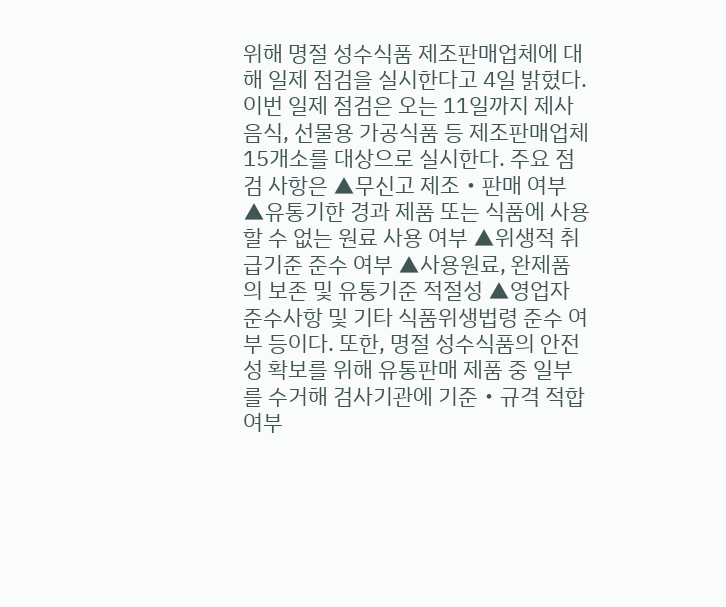위해 명절 성수식품 제조판매업체에 대해 일제 점검을 실시한다고 4일 밝혔다. 이번 일제 점검은 오는 11일까지 제사음식, 선물용 가공식품 등 제조판매업체 15개소를 대상으로 실시한다. 주요 점검 사항은 ▲무신고 제조‧판매 여부 ▲유통기한 경과 제품 또는 식품에 사용할 수 없는 원료 사용 여부 ▲위생적 취급기준 준수 여부 ▲사용원료, 완제품의 보존 및 유통기준 적절성 ▲영업자 준수사항 및 기타 식품위생법령 준수 여부 등이다. 또한, 명절 성수식품의 안전성 확보를 위해 유통판매 제품 중 일부를 수거해 검사기관에 기준‧규격 적합 여부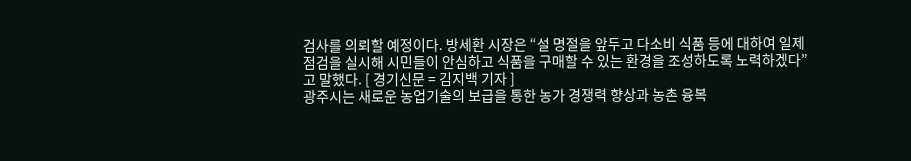검사를 의뢰할 예정이다. 방세환 시장은 “설 명절을 앞두고 다소비 식품 등에 대하여 일제 점검을 실시해 시민들이 안심하고 식품을 구매할 수 있는 환경을 조성하도록 노력하겠다”고 말했다. [ 경기신문 = 김지백 기자 ]
광주시는 새로운 농업기술의 보급을 통한 농가 경쟁력 향상과 농촌 융복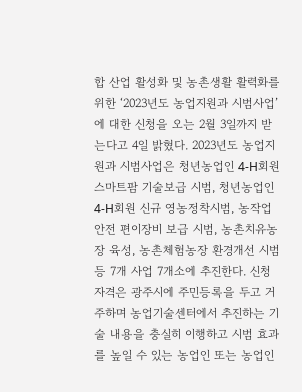합 산업 활성화 및 농촌생활 활력화를 위한 ‘2023년도 농업지원과 시범사업’에 대한 신청을 오는 2월 3일까지 받는다고 4일 밝혔다. 2023년도 농업지원과 시범사업은 청년농업인 4-H회원 스마트팜 기술보급 시범, 청년농업인 4-H회원 신규 영농정착시범, 농작업 안전 편이장비 보급 시범, 농촌치유농장 육성, 농촌체험농장 환경개선 시범 등 7개 사업 7개소에 추진한다. 신청 자격은 광주시에 주민등록을 두고 거주하며 농업기술센터에서 추진하는 기술 내용을 충실히 이행하고 시범 효과를 높일 수 있는 농업인 또는 농업인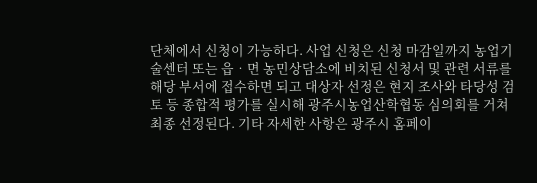단체에서 신청이 가능하다. 사업 신청은 신청 마감일까지 농업기술센터 또는 읍‧면 농민상담소에 비치된 신청서 및 관련 서류를 해당 부서에 접수하면 되고 대상자 선정은 현지 조사와 타당성 검토 등 종합적 평가를 실시해 광주시농업산학협동 심의회를 거쳐 최종 선정된다. 기타 자세한 사항은 광주시 홈페이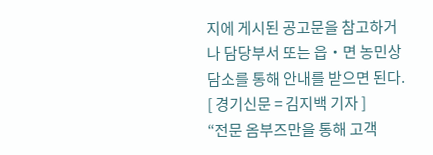지에 게시된 공고문을 참고하거나 담당부서 또는 읍‧면 농민상담소를 통해 안내를 받으면 된다. [ 경기신문 = 김지백 기자 ]
“전문 옴부즈만을 통해 고객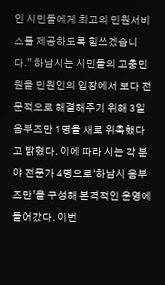인 시민들에게 최고의 민원서비스를 제공하도록 힘쓰겠습니다.” 하남시는 시민들의 고충민원을 민원인의 입장에서 보다 전문적으로 해결해주기 위해 3일 옴부즈만 1명을 새로 위촉했다고 밝혔다. 이에 따라 시는 각 분야 전문가 4명으로‘하남시 옴부즈만’을 구성해 본격적인 운영에 들어갔다. 이번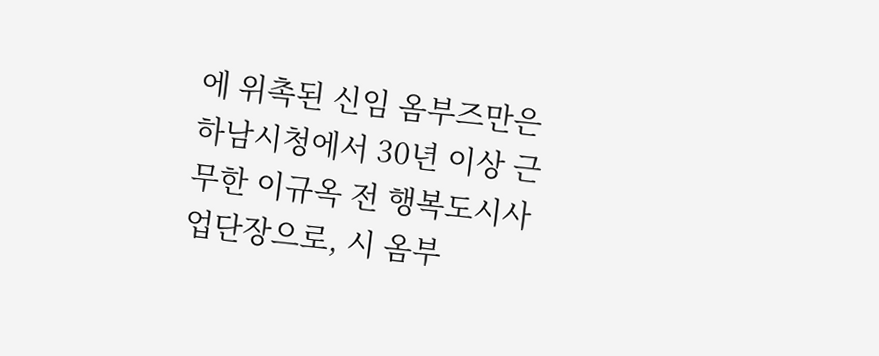에 위촉된 신임 옴부즈만은 하남시청에서 30년 이상 근무한 이규옥 전 행복도시사업단장으로, 시 옴부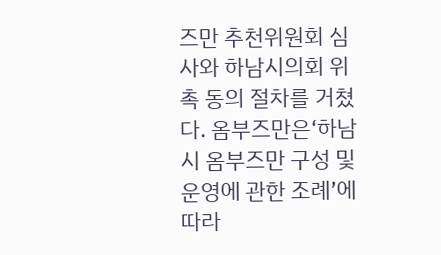즈만 추천위원회 심사와 하남시의회 위촉 동의 절차를 거쳤다. 옴부즈만은‘하남시 옴부즈만 구성 및 운영에 관한 조례’에 따라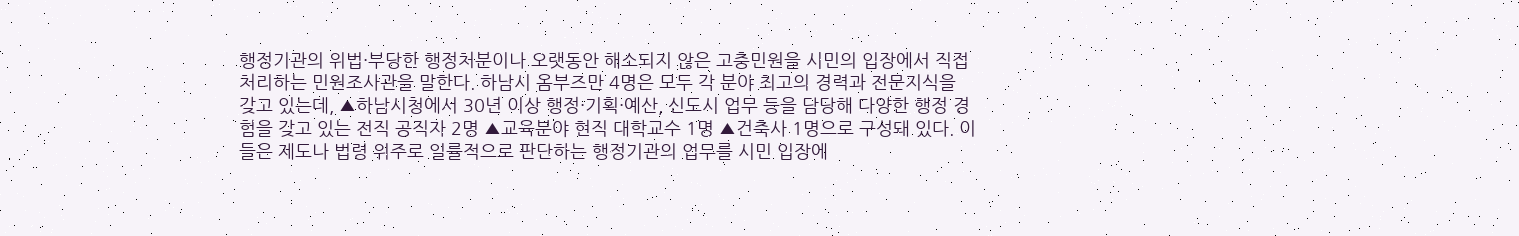행정기관의 위법·부당한 행정처분이나 오랫동안 해소되지 않은 고충민원을 시민의 입장에서 직접 처리하는 민원조사관을 말한다. 하남시 옴부즈만 4명은 모두 각 분야 최고의 경력과 전문지식을 갖고 있는데, ▲하남시청에서 30년 이상 행정·기획·예산, 신도시 업무 등을 담당해 다양한 행정 경험을 갖고 있는 전직 공직자 2명 ▲교육분야 현직 대학교수 1명 ▲건축사 1명으로 구성돼 있다. 이들은 제도나 법령 위주로 일률적으로 판단하는 행정기관의 업무를 시민 입장에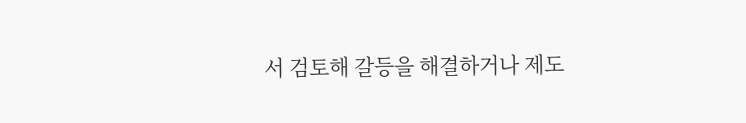서 검토해 갈등을 해결하거나 제도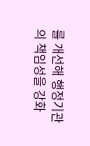를 개선해 행정기관의 책임성을 강화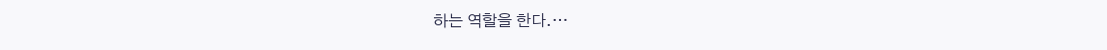하는 역할을 한다.…